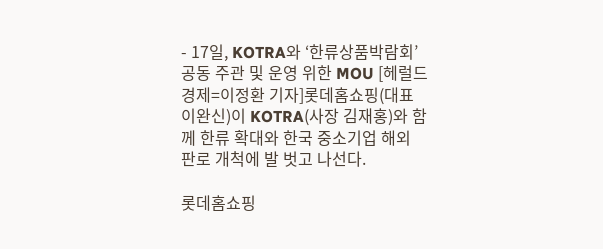- 17일, KOTRA와 ‘한류상품박람회’ 공동 주관 및 운영 위한 MOU [헤럴드경제=이정환 기자]롯데홈쇼핑(대표 이완신)이 KOTRA(사장 김재홍)와 함께 한류 확대와 한국 중소기업 해외 판로 개척에 발 벗고 나선다.

롯데홈쇼핑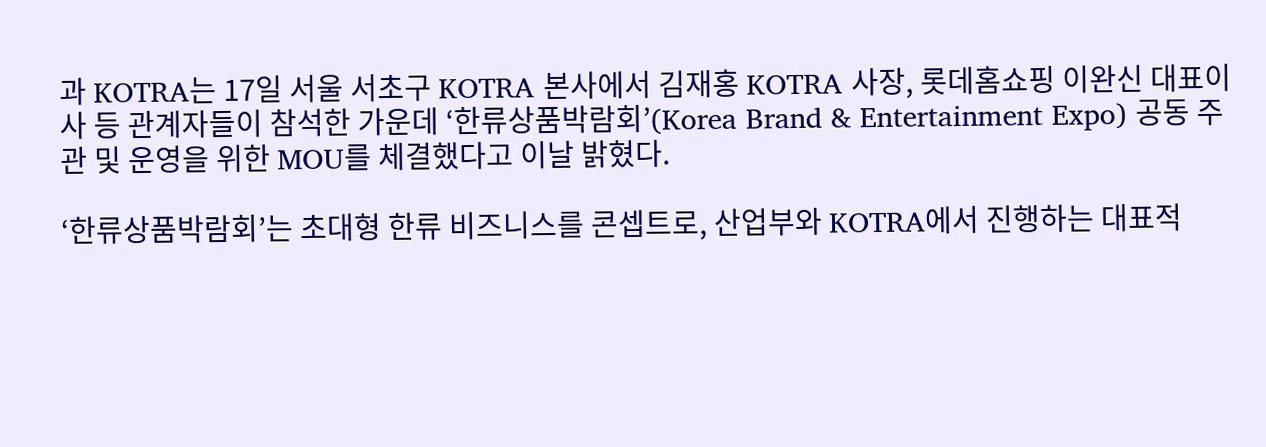과 KOTRA는 17일 서울 서초구 KOTRA 본사에서 김재홍 KOTRA 사장, 롯데홈쇼핑 이완신 대표이사 등 관계자들이 참석한 가운데 ‘한류상품박람회’(Korea Brand & Entertainment Expo) 공동 주관 및 운영을 위한 MOU를 체결했다고 이날 밝혔다.

‘한류상품박람회’는 초대형 한류 비즈니스를 콘셉트로, 산업부와 KOTRA에서 진행하는 대표적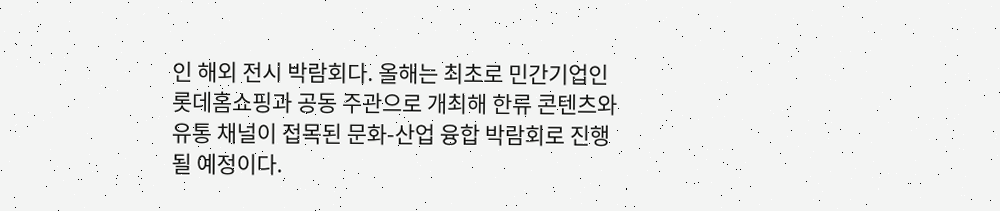인 해외 전시 박람회다. 올해는 최초로 민간기업인 롯데홈쇼핑과 공동 주관으로 개최해 한류 콘텐츠와 유통 채널이 접목된 문화-산업 융합 박람회로 진행될 예정이다.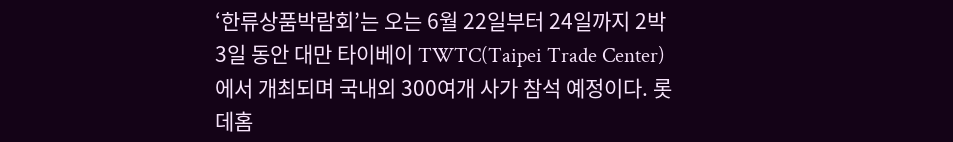‘한류상품박람회’는 오는 6월 22일부터 24일까지 2박 3일 동안 대만 타이베이 TWTC(Taipei Trade Center)에서 개최되며 국내외 300여개 사가 참석 예정이다. 롯데홈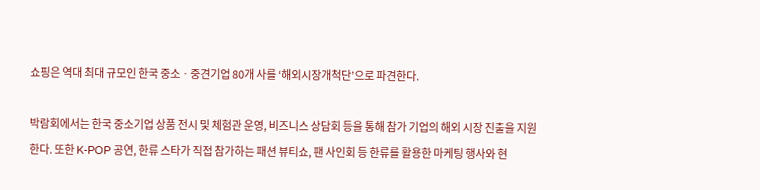쇼핑은 역대 최대 규모인 한국 중소ㆍ중견기업 80개 사를 ‘해외시장개척단’으로 파견한다.

박람회에서는 한국 중소기업 상품 전시 및 체험관 운영, 비즈니스 상담회 등을 통해 참가 기업의 해외 시장 진출을 지원한다. 또한 K-POP 공연, 한류 스타가 직접 참가하는 패션 뷰티쇼, 팬 사인회 등 한류를 활용한 마케팅 행사와 현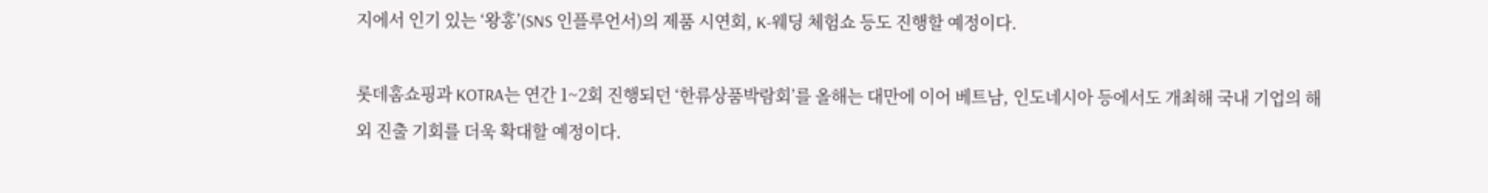지에서 인기 있는 ‘왕홍’(SNS 인플루언서)의 제품 시연회, K-웨딩 체험쇼 등도 진행할 예정이다.

롯데홈쇼핑과 KOTRA는 연간 1~2회 진행되던 ‘한류상품박람회’를 올해는 대만에 이어 베트남, 인도네시아 등에서도 개최해 국내 기업의 해외 진출 기회를 더욱 확대할 예정이다.